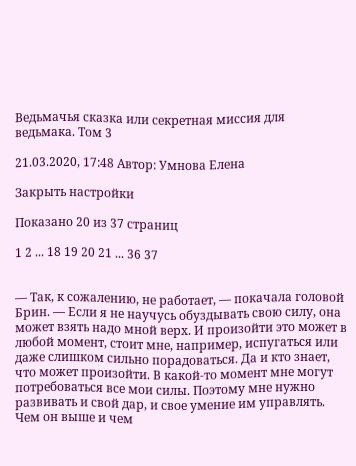Ведьмачья сказка или секретная миссия для ведьмака. Том 3

21.03.2020, 17:48 Автор: Умнова Елена

Закрыть настройки

Показано 20 из 37 страниц

1 2 ... 18 19 20 21 ... 36 37


— Так, к сожалению, не работает, — покачала головой Брин. — Если я не научусь обуздывать свою силу, она может взять надо мной верх. И произойти это может в любой момент, стоит мне, например, испугаться или даже слишком сильно порадоваться. Да и кто знает, что может произойти. В какой-то момент мне могут потребоваться все мои силы. Поэтому мне нужно развивать и свой дар, и свое умение им управлять. Чем он выше и чем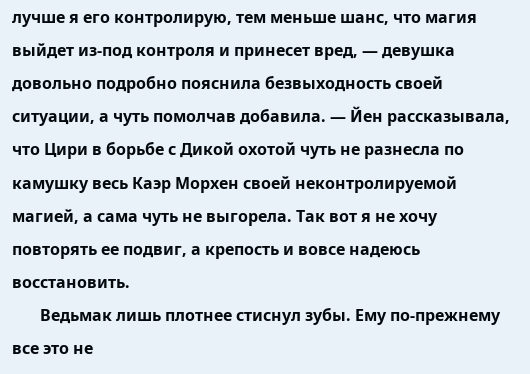лучше я его контролирую, тем меньше шанс, что магия выйдет из-под контроля и принесет вред, — девушка довольно подробно пояснила безвыходность своей ситуации, а чуть помолчав добавила. — Йен рассказывала, что Цири в борьбе с Дикой охотой чуть не разнесла по камушку весь Каэр Морхен своей неконтролируемой магией, а сама чуть не выгорела. Так вот я не хочу повторять ее подвиг, а крепость и вовсе надеюсь восстановить.
       Ведьмак лишь плотнее стиснул зубы. Ему по-прежнему все это не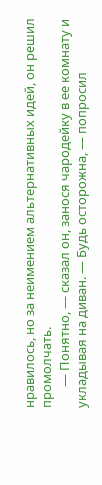нравилось, но за неимением альтернативных идей, он решил промолчать.
       — Понятно, — сказал он, занося чародейку в ее комнату и укладывая на диван. — Будь осторожна, — попросил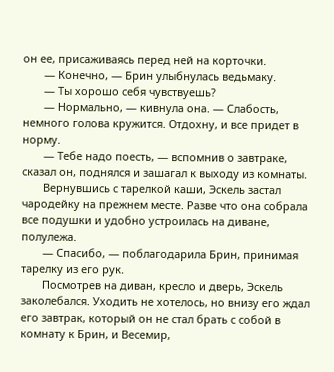он ее, присаживаясь перед ней на корточки.
       — Конечно, — Брин улыбнулась ведьмаку.
       — Ты хорошо себя чувствуешь?
       — Нормально, — кивнула она. — Слабость, немного голова кружится. Отдохну, и все придет в норму.
       — Тебе надо поесть, — вспомнив о завтраке, сказал он, поднялся и зашагал к выходу из комнаты.
       Вернувшись с тарелкой каши, Эскель застал чародейку на прежнем месте. Разве что она собрала все подушки и удобно устроилась на диване, полулежа.
       — Спасибо, — поблагодарила Брин, принимая тарелку из его рук.
       Посмотрев на диван, кресло и дверь, Эскель заколебался. Уходить не хотелось, но внизу его ждал его завтрак, который он не стал брать с собой в комнату к Брин, и Весемир,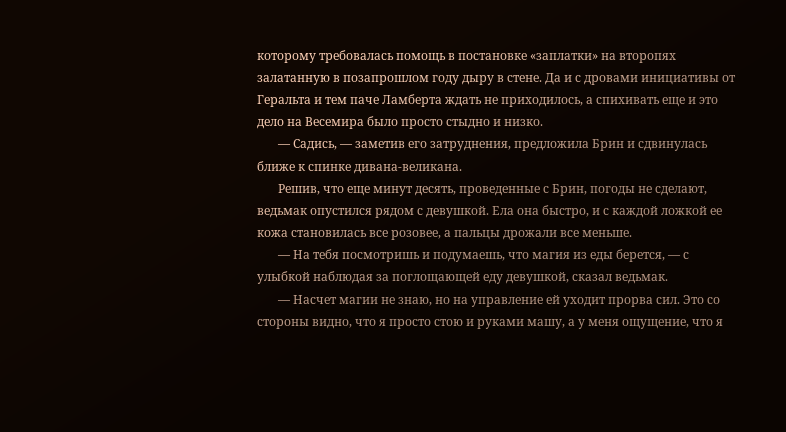которому требовалась помощь в постановке «заплатки» на второпях залатанную в позапрошлом году дыру в стене. Да и с дровами инициативы от Геральта и тем паче Ламберта ждать не приходилось, а спихивать еще и это дело на Весемира было просто стыдно и низко.
       — Садись, — заметив его затруднения, предложила Брин и сдвинулась ближе к спинке дивана-великана.
       Решив, что еще минут десять, проведенные с Брин, погоды не сделают, ведьмак опустился рядом с девушкой. Ела она быстро, и с каждой ложкой ее кожа становилась все розовее, а пальцы дрожали все меньше.
       — На тебя посмотришь и подумаешь, что магия из еды берется, — с улыбкой наблюдая за поглощающей еду девушкой, сказал ведьмак.
       — Насчет магии не знаю, но на управление ей уходит прорва сил. Это со стороны видно, что я просто стою и руками машу, а у меня ощущение, что я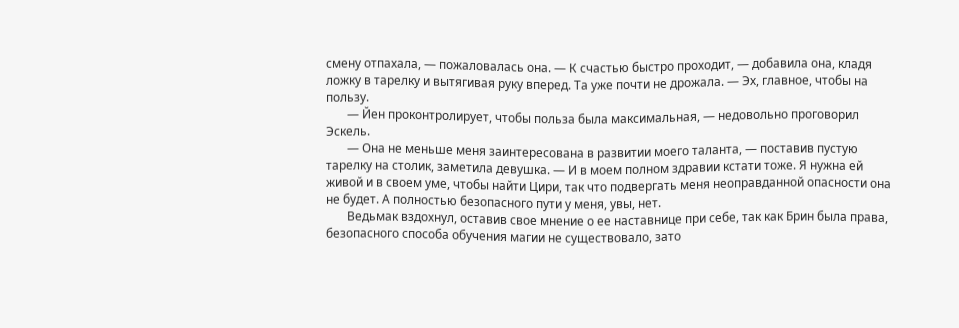смену отпахала, — пожаловалась она. — К счастью быстро проходит, — добавила она, кладя ложку в тарелку и вытягивая руку вперед. Та уже почти не дрожала. — Эх, главное, чтобы на пользу.
       — Йен проконтролирует, чтобы польза была максимальная, — недовольно проговорил Эскель.
       — Она не меньше меня заинтересована в развитии моего таланта, — поставив пустую тарелку на столик, заметила девушка. — И в моем полном здравии кстати тоже. Я нужна ей живой и в своем уме, чтобы найти Цири, так что подвергать меня неоправданной опасности она не будет. А полностью безопасного пути у меня, увы, нет.
       Ведьмак вздохнул, оставив свое мнение о ее наставнице при себе, так как Брин была права, безопасного способа обучения магии не существовало, зато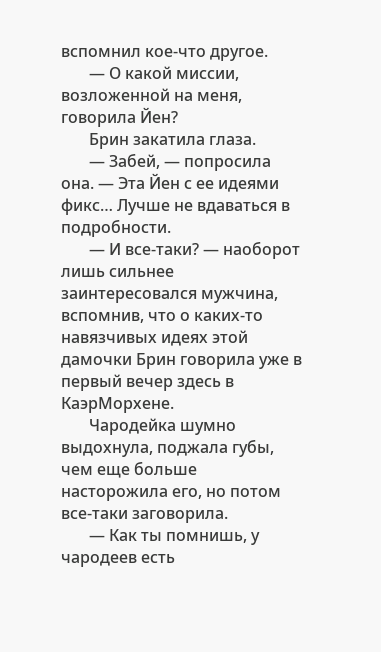вспомнил кое-что другое.
       — О какой миссии, возложенной на меня, говорила Йен?
       Брин закатила глаза.
       — Забей, — попросила она. — Эта Йен с ее идеями фикс… Лучше не вдаваться в подробности.
       — И все-таки? — наоборот лишь сильнее заинтересовался мужчина, вспомнив, что о каких-то навязчивых идеях этой дамочки Брин говорила уже в первый вечер здесь в КаэрМорхене.
       Чародейка шумно выдохнула, поджала губы, чем еще больше насторожила его, но потом все-таки заговорила.
       — Как ты помнишь, у чародеев есть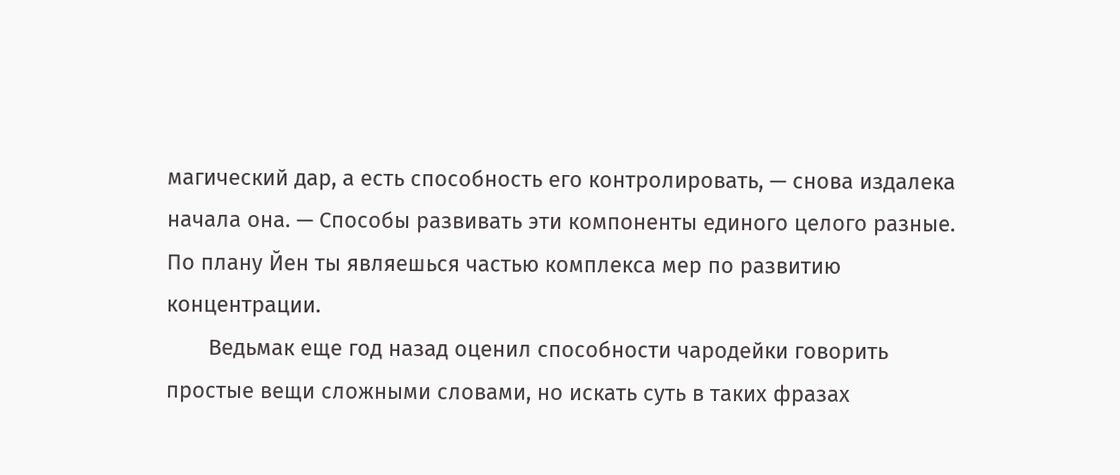магический дар, а есть способность его контролировать, — снова издалека начала она. — Способы развивать эти компоненты единого целого разные. По плану Йен ты являешься частью комплекса мер по развитию концентрации.
       Ведьмак еще год назад оценил способности чародейки говорить простые вещи сложными словами, но искать суть в таких фразах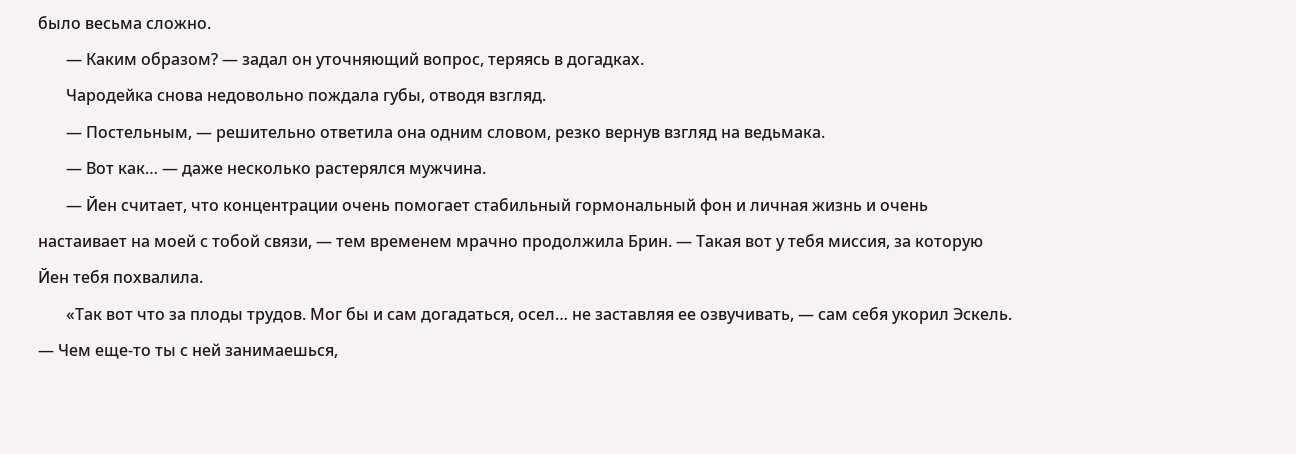было весьма сложно.
       — Каким образом? — задал он уточняющий вопрос, теряясь в догадках.
       Чародейка снова недовольно пождала губы, отводя взгляд.
       — Постельным, — решительно ответила она одним словом, резко вернув взгляд на ведьмака.
       — Вот как… — даже несколько растерялся мужчина.
       — Йен считает, что концентрации очень помогает стабильный гормональный фон и личная жизнь и очень настаивает на моей с тобой связи, — тем временем мрачно продолжила Брин. — Такая вот у тебя миссия, за которую Йен тебя похвалила.
       «Так вот что за плоды трудов. Мог бы и сам догадаться, осел… не заставляя ее озвучивать, — сам себя укорил Эскель. — Чем еще-то ты с ней занимаешься,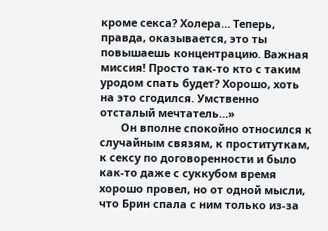кроме секса? Холера… Теперь, правда, оказывается, это ты повышаешь концентрацию. Важная миссия! Просто так-то кто с таким уродом спать будет? Хорошо, хоть на это сгодился. Умственно отсталый мечтатель…»
       Он вполне спокойно относился к случайным связям, к проституткам, к сексу по договоренности и было как-то даже с суккубом время хорошо провел, но от одной мысли, что Брин спала с ним только из-за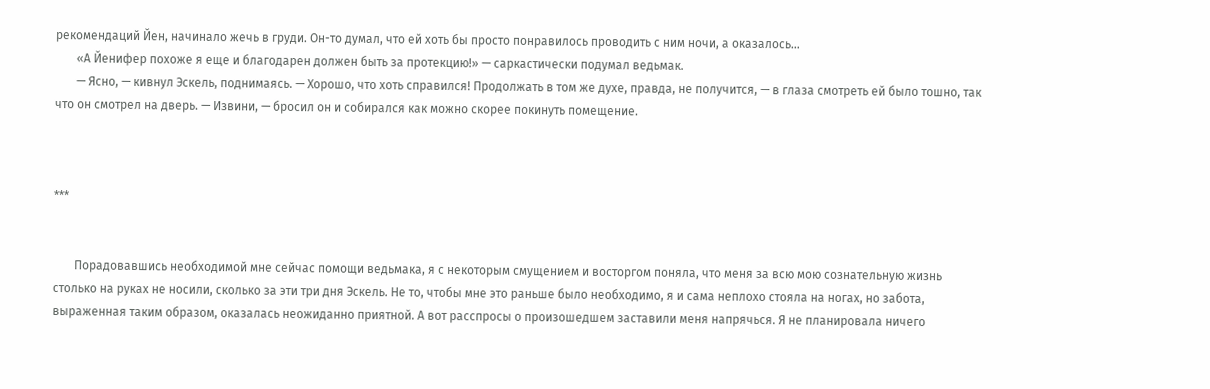рекомендаций Йен, начинало жечь в груди. Он-то думал, что ей хоть бы просто понравилось проводить с ним ночи, а оказалось…
       «А Йенифер похоже я еще и благодарен должен быть за протекцию!» — саркастически подумал ведьмак.
       — Ясно, — кивнул Эскель, поднимаясь. — Хорошо, что хоть справился! Продолжать в том же духе, правда, не получится, — в глаза смотреть ей было тошно, так что он смотрел на дверь. — Извини, — бросил он и собирался как можно скорее покинуть помещение.



***


       Порадовавшись необходимой мне сейчас помощи ведьмака, я с некоторым смущением и восторгом поняла, что меня за всю мою сознательную жизнь столько на руках не носили, сколько за эти три дня Эскель. Не то, чтобы мне это раньше было необходимо, я и сама неплохо стояла на ногах, но забота, выраженная таким образом, оказалась неожиданно приятной. А вот расспросы о произошедшем заставили меня напрячься. Я не планировала ничего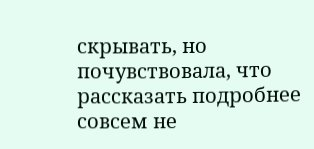скрывать, но почувствовала, что рассказать подробнее совсем не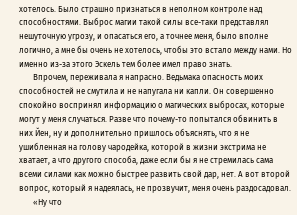хотелось. Было страшно признаться в неполном контроле над способностями. Выброс магии такой силы все-таки представлял нешуточную угрозу, и опасаться его, а точнее меня, было вполне логично, а мне бы очень не хотелось, чтобы это встало между нами. Но именно из-за этого Эскель тем более имел право знать.
       Впрочем, переживала я напрасно. Ведьмака опасность моих способностей не смутила и не напугала ни капли. Он совершенно спокойно воспринял информацию о магических выбросах, которые могут у меня случаться. Разве что почему-то попытался обвинить в них Йен, ну и дополнительно пришлось объяснять, что я не ушибленная на голову чародейка, которой в жизни экстрима не хватает, а что другого способа, даже если бы я не стремилась сама всеми силами как можно быстрее развить свой дар, нет. А вот второй вопрос, который я надеялась, не прозвучит, меня очень раздосадовал.
       «Ну что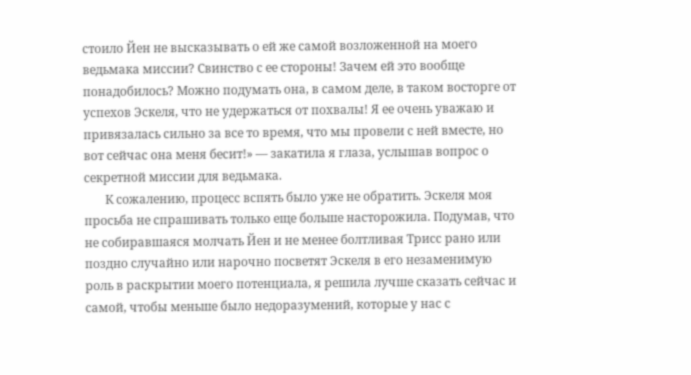стоило Йен не высказывать о ей же самой возложенной на моего ведьмака миссии? Свинство с ее стороны! Зачем ей это вообще понадобилось? Можно подумать она, в самом деле, в таком восторге от успехов Эскеля, что не удержаться от похвалы! Я ее очень уважаю и привязалась сильно за все то время, что мы провели с ней вместе, но вот сейчас она меня бесит!» — закатила я глаза, услышав вопрос о секретной миссии для ведьмака.
       К сожалению, процесс вспять было уже не обратить. Эскеля моя просьба не спрашивать только еще больше насторожила. Подумав, что не собиравшаяся молчать Йен и не менее болтливая Трисс рано или поздно случайно или нарочно посветят Эскеля в его незаменимую роль в раскрытии моего потенциала, я решила лучше сказать сейчас и самой, чтобы меньше было недоразумений, которые у нас с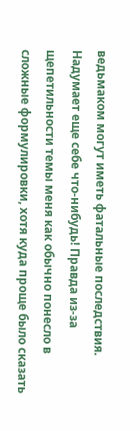ведьмаком могут иметь фатальные последствия. Надумает еще себе что-нибудь! Правда из-за щепетильности темы меня как обычно понесло в сложные формулировки, хотя куда проще было сказать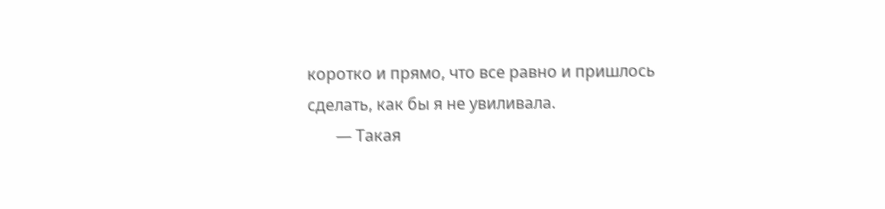коротко и прямо, что все равно и пришлось сделать, как бы я не увиливала.
       — Такая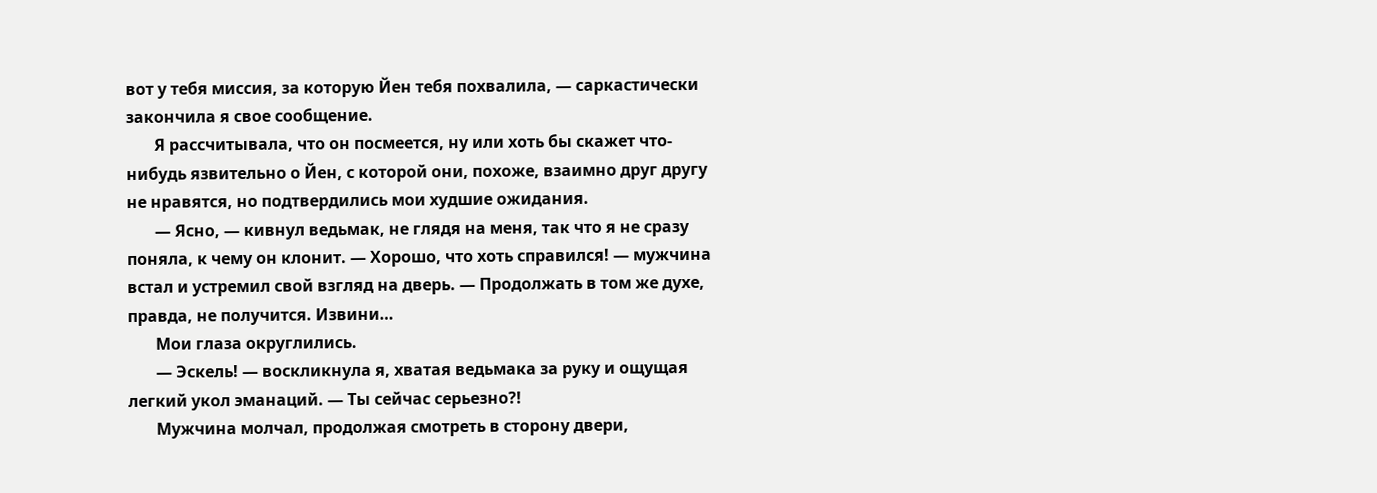вот у тебя миссия, за которую Йен тебя похвалила, — саркастически закончила я свое сообщение.
       Я рассчитывала, что он посмеется, ну или хоть бы скажет что-нибудь язвительно о Йен, с которой они, похоже, взаимно друг другу не нравятся, но подтвердились мои худшие ожидания.
       — Ясно, — кивнул ведьмак, не глядя на меня, так что я не сразу поняла, к чему он клонит. — Хорошо, что хоть справился! — мужчина встал и устремил свой взгляд на дверь. — Продолжать в том же духе, правда, не получится. Извини…
       Мои глаза округлились.
       — Эскель! — воскликнула я, хватая ведьмака за руку и ощущая легкий укол эманаций. — Ты сейчас серьезно?!
       Мужчина молчал, продолжая смотреть в сторону двери,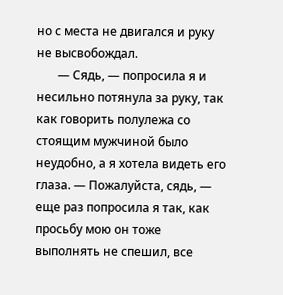но с места не двигался и руку не высвобождал.
       — Сядь, — попросила я и несильно потянула за руку, так как говорить полулежа со стоящим мужчиной было неудобно, а я хотела видеть его глаза. — Пожалуйста, сядь, — еще раз попросила я так, как просьбу мою он тоже выполнять не спешил, все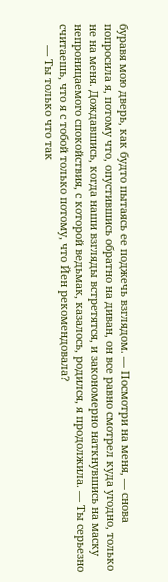буравя мою дверь, как будто пытаясь ее поджечь взглядом. — Посмотри на меня, — снова попросила я, потому что, опустившись обратно на диван, он все равно смотрел куда угодно, только не на меня. Дождавшись, когда наши взгляды встретятся, и закономерно наткнувшись на маску непроницаемого спокойствия, с которой ведьмак, казалось, родился, я продолжила. — Ты серьезно считаешь, что я с тобой только потому, что Йен рекомендовала?
       — Ты только что так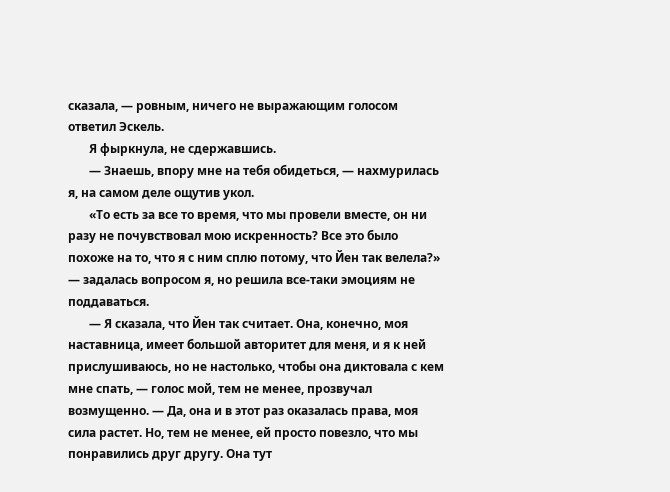сказала, — ровным, ничего не выражающим голосом ответил Эскель.
       Я фыркнула, не сдержавшись.
       — Знаешь, впору мне на тебя обидеться, — нахмурилась я, на самом деле ощутив укол.
       «То есть за все то время, что мы провели вместе, он ни разу не почувствовал мою искренность? Все это было похоже на то, что я с ним сплю потому, что Йен так велела?» — задалась вопросом я, но решила все-таки эмоциям не поддаваться.
       — Я сказала, что Йен так считает. Она, конечно, моя наставница, имеет большой авторитет для меня, и я к ней прислушиваюсь, но не настолько, чтобы она диктовала с кем мне спать, — голос мой, тем не менее, прозвучал возмущенно. — Да, она и в этот раз оказалась права, моя сила растет. Но, тем не менее, ей просто повезло, что мы понравились друг другу. Она тут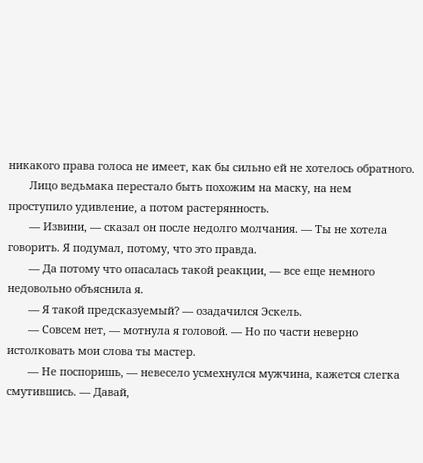никакого права голоса не имеет, как бы сильно ей не хотелось обратного.
       Лицо ведьмака перестало быть похожим на маску, на нем проступило удивление, а потом растерянность.
       — Извини, — сказал он после недолго молчания. — Ты не хотела говорить. Я подумал, потому, что это правда.
       — Да потому что опасалась такой реакции, — все еще немного недовольно объяснила я.
       — Я такой предсказуемый? — озадачился Эскель.
       — Совсем нет, — мотнула я головой. — Но по части неверно истолковать мои слова ты мастер.
       — Не поспоришь, — невесело усмехнулся мужчина, кажется слегка смутившись. — Давай,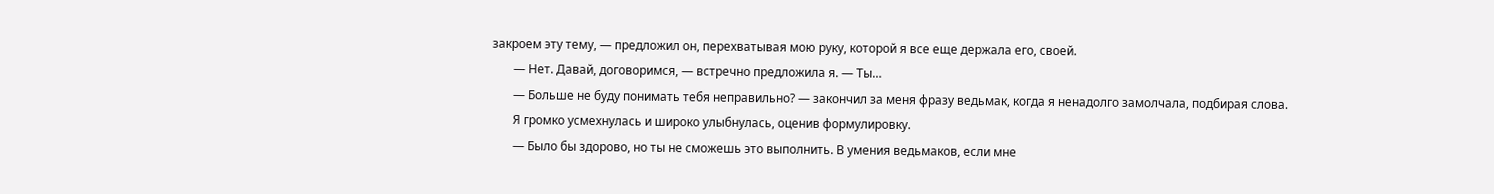закроем эту тему, — предложил он, перехватывая мою руку, которой я все еще держала его, своей.
       — Нет. Давай, договоримся, — встречно предложила я. — Ты…
       — Больше не буду понимать тебя неправильно? — закончил за меня фразу ведьмак, когда я ненадолго замолчала, подбирая слова.
       Я громко усмехнулась и широко улыбнулась, оценив формулировку.
       — Было бы здорово, но ты не сможешь это выполнить. В умения ведьмаков, если мне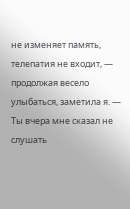не изменяет память, телепатия не входит, — продолжая весело улыбаться, заметила я. — Ты вчера мне сказал не слушать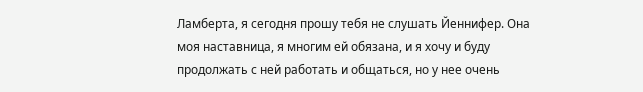Ламберта, я сегодня прошу тебя не слушать Йеннифер. Она моя наставница, я многим ей обязана, и я хочу и буду продолжать с ней работать и общаться, но у нее очень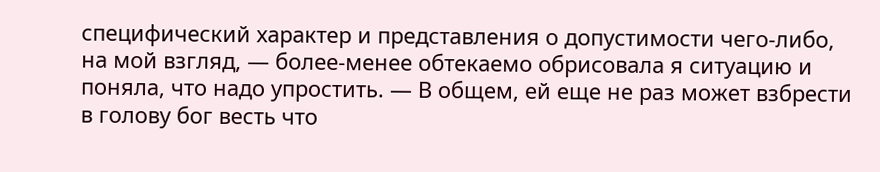специфический характер и представления о допустимости чего-либо, на мой взгляд, — более-менее обтекаемо обрисовала я ситуацию и поняла, что надо упростить. — В общем, ей еще не раз может взбрести в голову бог весть что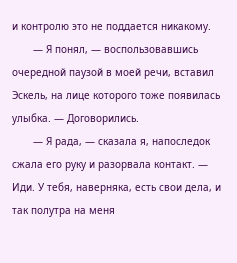и контролю это не поддается никакому.
       — Я понял, — воспользовавшись очередной паузой в моей речи, вставил Эскель, на лице которого тоже появилась улыбка. — Договорились.
       — Я рада, — сказала я, напоследок сжала его руку и разорвала контакт. — Иди. У тебя, наверняка, есть свои дела, и так полутра на меня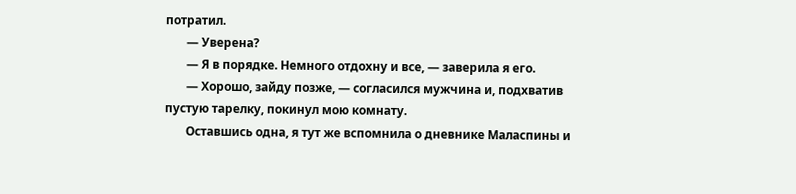потратил.
       — Уверена?
       — Я в порядке. Немного отдохну и все, — заверила я его.
       — Хорошо, зайду позже, — согласился мужчина и, подхватив пустую тарелку, покинул мою комнату.
       Оставшись одна, я тут же вспомнила о дневнике Маласпины и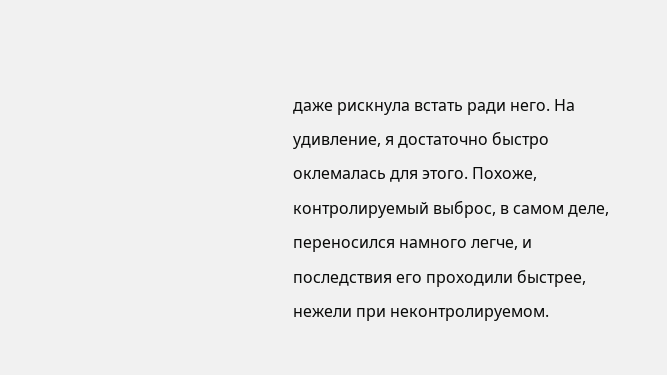даже рискнула встать ради него. На удивление, я достаточно быстро оклемалась для этого. Похоже, контролируемый выброс, в самом деле, переносился намного легче, и последствия его проходили быстрее, нежели при неконтролируемом.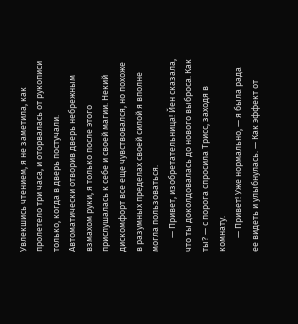Увлекшись чтением, я не заметила, как пролетело три часа, и оторвалась от рукописи только, когда в дверь постучали. Автоматически отворив дверь небрежным взмахом руки, я только после этого прислушалась к себе и своей магии. Некий дискомфорт все еще чувствовался, но похоже в разумных пределах своей силой я вполне могла пользоваться.
       — Привет, изобретательница! Йен сказала, что ты доколдовалась до нового выброса. Как ты? — с порога спросила Трисс, заходя в комнату.
       — Привет! Уже нормально, — я была рада ее видеть и улыбнулась. — Как эффект от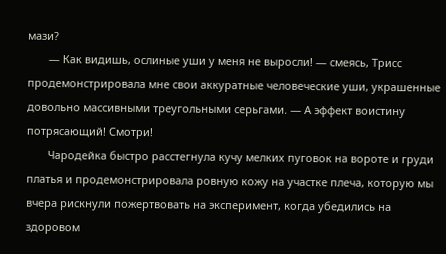мази?
       — Как видишь, ослиные уши у меня не выросли! — смеясь, Трисс продемонстрировала мне свои аккуратные человеческие уши, украшенные довольно массивными треугольными серьгами. — А эффект воистину потрясающий! Смотри!
       Чародейка быстро расстегнула кучу мелких пуговок на вороте и груди платья и продемонстрировала ровную кожу на участке плеча, которую мы вчера рискнули пожертвовать на эксперимент, когда убедились на здоровом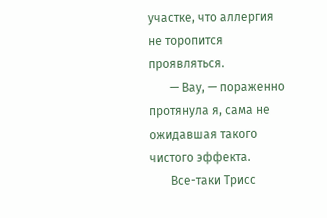участке, что аллергия не торопится проявляться.
       — Вау, — пораженно протянула я, сама не ожидавшая такого чистого эффекта.
       Все-таки Трисс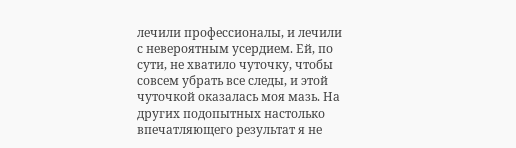лечили профессионалы, и лечили с невероятным усердием. Ей, по сути, не хватило чуточку, чтобы совсем убрать все следы, и этой чуточкой оказалась моя мазь. На других подопытных настолько впечатляющего результат я не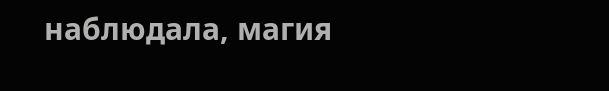наблюдала, магия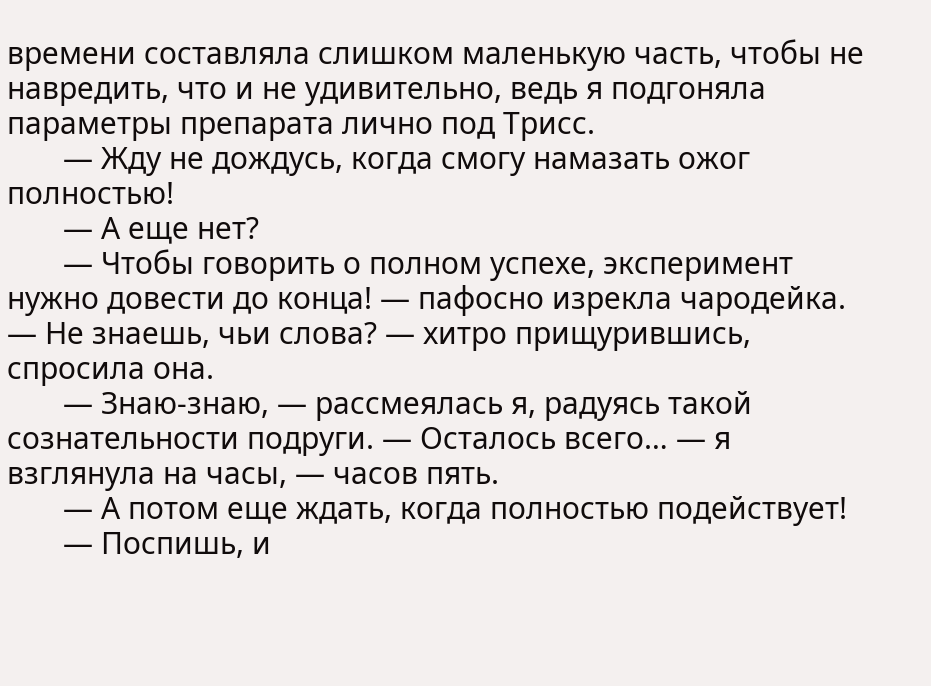времени составляла слишком маленькую часть, чтобы не навредить, что и не удивительно, ведь я подгоняла параметры препарата лично под Трисс.
       — Жду не дождусь, когда смогу намазать ожог полностью!
       — А еще нет?
       — Чтобы говорить о полном успехе, эксперимент нужно довести до конца! — пафосно изрекла чародейка. — Не знаешь, чьи слова? — хитро прищурившись, спросила она.
       — Знаю-знаю, — рассмеялась я, радуясь такой сознательности подруги. — Осталось всего… — я взглянула на часы, — часов пять.
       — А потом еще ждать, когда полностью подействует!
       — Поспишь, и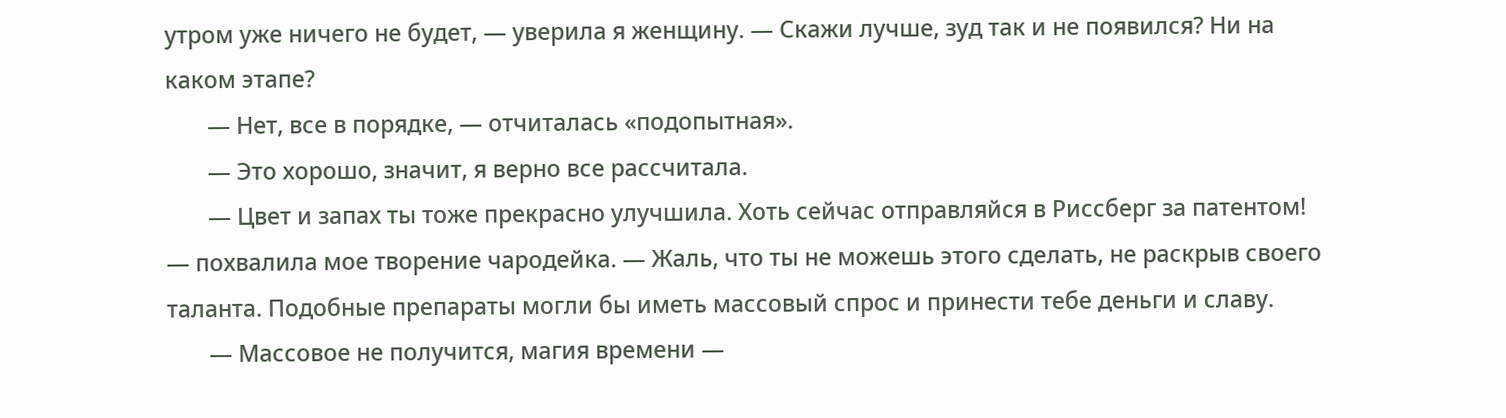утром уже ничего не будет, — уверила я женщину. — Скажи лучше, зуд так и не появился? Ни на каком этапе?
       — Нет, все в порядке, — отчиталась «подопытная».
       — Это хорошо, значит, я верно все рассчитала.
       — Цвет и запах ты тоже прекрасно улучшила. Хоть сейчас отправляйся в Риссберг за патентом! — похвалила мое творение чародейка. — Жаль, что ты не можешь этого сделать, не раскрыв своего таланта. Подобные препараты могли бы иметь массовый спрос и принести тебе деньги и славу.
       — Массовое не получится, магия времени —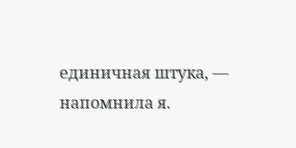единичная штука, — напомнила я.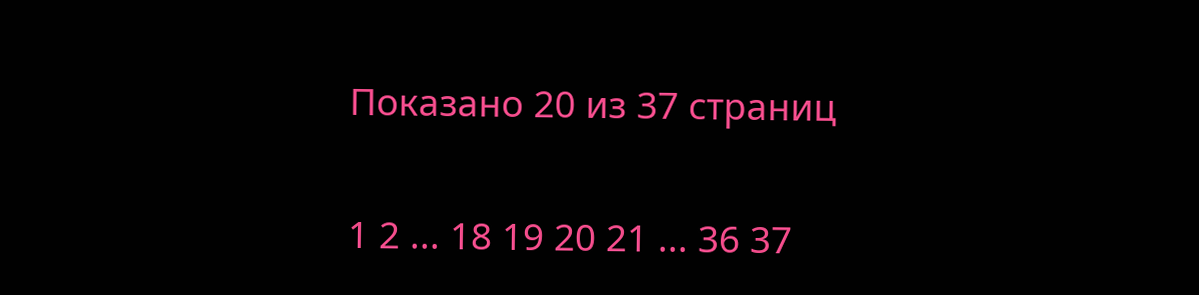Показано 20 из 37 страниц

1 2 ... 18 19 20 21 ... 36 37